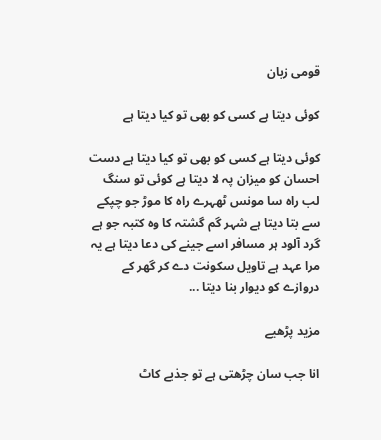قومی زبان

کوئی دیتا ہے کسی کو بھی تو کیا دیتا ہے

کوئی دیتا ہے کسی کو بھی تو کیا دیتا ہے دست احسان کو میزان پہ لا دیتا ہے کوئی تو سنگ لب راہ سا مونس ٹھہرے راہ کا موڑ جو چپکے سے بتا دیتا ہے شہر گم گشتہ کا وہ کتبہ جو ہے گرد آلود ہر مسافر اسے جینے کی دعا دیتا ہے یہ مرا عہد ہے تاویل سکونت دے کر گھر کے دروازے کو دیوار بنا دیتا ...

مزید پڑھیے

انا جب سان چڑھتی ہے تو جذبے کاٹ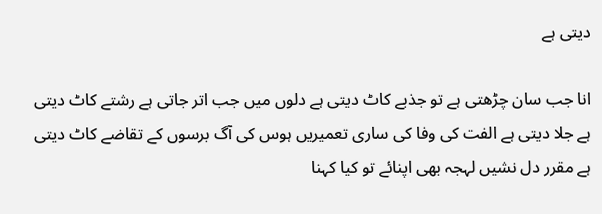دیتی ہے

انا جب سان چڑھتی ہے تو جذبے کاٹ دیتی ہے دلوں میں جب اتر جاتی ہے رشتے کاٹ دیتی ہے جلا دیتی ہے الفت کی وفا کی ساری تعمیریں ہوس کی آگ برسوں کے تقاضے کاٹ دیتی ہے مقرر دل نشیں لہجہ بھی اپنائے تو کیا کہنا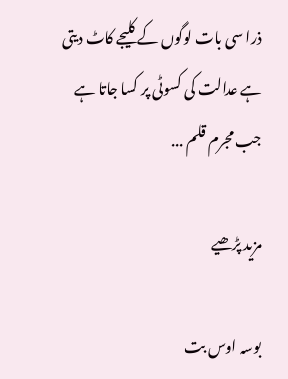ذرا سی بات لوگوں کے کلیجے کاٹ دیتی ہے عدالت کی کسوٹی پر کسا جاتا ہے جب مجرم قلم ...

مزید پڑھیے

بوسہ اوس بت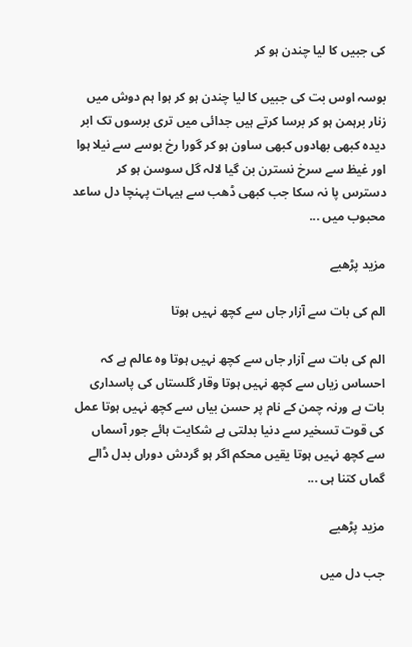کی جبیں کا لیا چندن ہو کر

بوسہ اوس بت کی جبیں کا لیا چندن ہو کر ہوا ہم دوش میں زنار برہمن ہو کر برسا کرتے ہیں جدائی میں تری برسوں تک ابر دیدہ کبھی بھادوں کبھی ساون ہو کر گورا رخ بوسے سے نیلا ہوا اور غیظ سے سرخ نسترن بن گیا لالہ گل سوسن ہو کر دسترس پا نہ سکا جب کبھی ڈھب سے ہیہات پہنچا دل ساعد محبوب میں ...

مزید پڑھیے

الم کی بات سے آزار جاں سے کچھ نہیں ہوتا

الم کی بات سے آزار جاں سے کچھ نہیں ہوتا وہ عالم ہے کہ احساس زیاں سے کچھ نہیں ہوتا وقار گلستاں کی پاسداری بات ہے ورنہ چمن کے نام پر حسن بیاں سے کچھ نہیں ہوتا عمل کی قوت تسخیر سے دنیا بدلتی ہے شکایت ہائے جور آسماں سے کچھ نہیں ہوتا یقیں محکم اگر ہو گردش دوراں بدل ڈالے گماں کتنا ہی ...

مزید پڑھیے

جب دل میں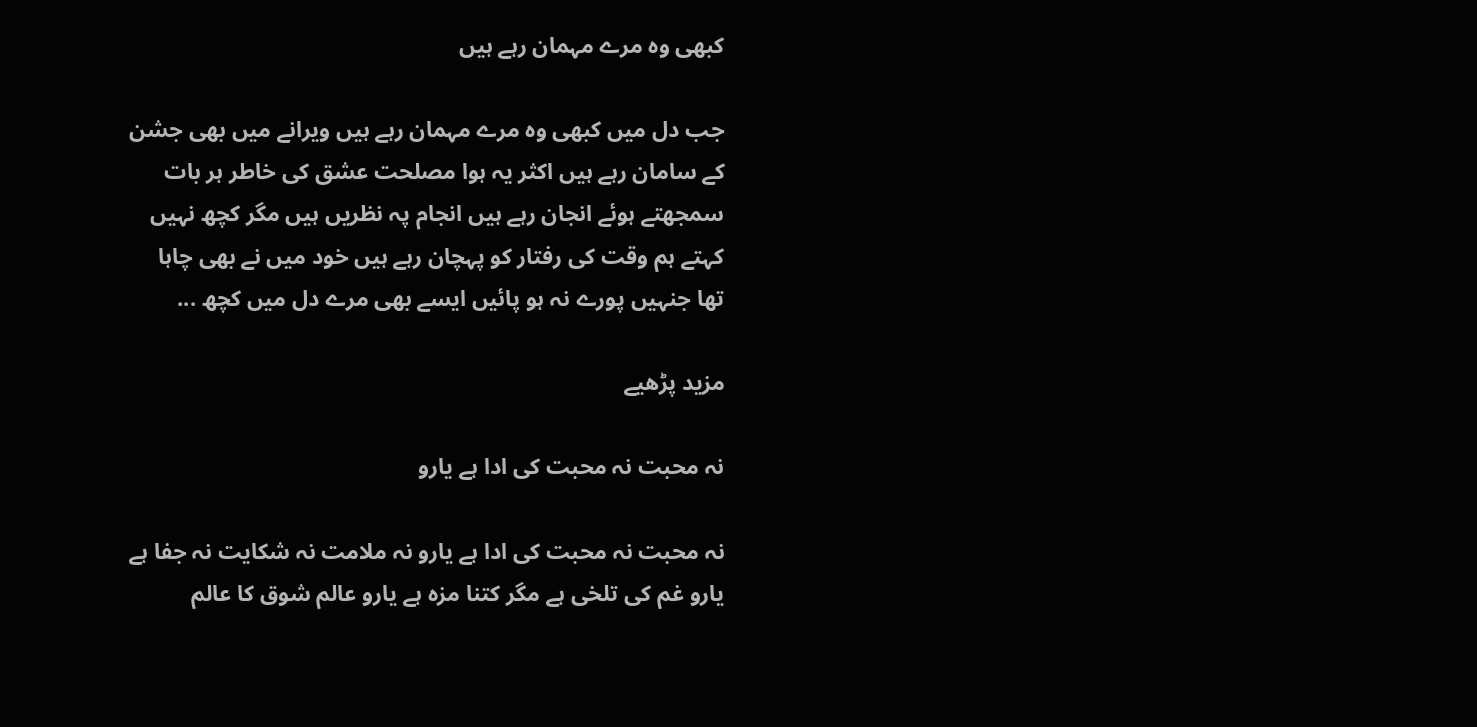کبھی وہ مرے مہمان رہے ہیں

جب دل میں کبھی وہ مرے مہمان رہے ہیں ویرانے میں بھی جشن کے سامان رہے ہیں اکثر یہ ہوا مصلحت عشق کی خاطر ہر بات سمجھتے ہوئے انجان رہے ہیں انجام پہ نظریں ہیں مگر کچھ نہیں کہتے ہم وقت کی رفتار کو پہچان رہے ہیں خود میں نے بھی چاہا تھا جنہیں پورے نہ ہو پائیں ایسے بھی مرے دل میں کچھ ...

مزید پڑھیے

نہ محبت نہ محبت کی ادا ہے یارو

نہ محبت نہ محبت کی ادا ہے یارو نہ ملامت نہ شکایت نہ جفا ہے یارو غم کی تلخی ہے مگر کتنا مزہ ہے یارو عالم‌ شوق کا عالم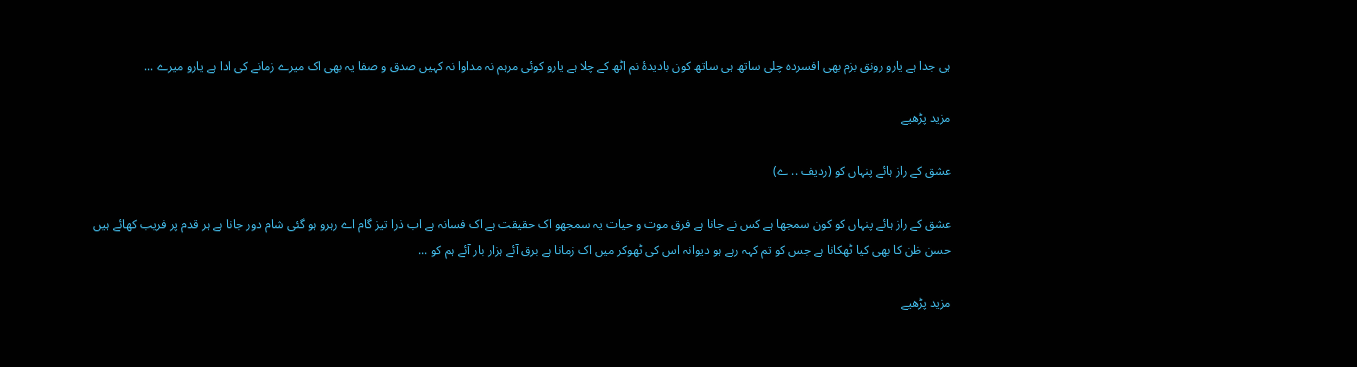ہی جدا ہے یارو رونق بزم بھی افسردہ چلی ساتھ ہی ساتھ کون بادیدۂ نم اٹھ کے چلا ہے یارو کوئی مرہم نہ مداوا نہ کہیں صدق و صفا یہ بھی اک میرے زمانے کی ادا ہے یارو میرے ...

مزید پڑھیے

عشق کے راز ہائے پنہاں کو (ردیف .. ے)

عشق کے راز ہائے پنہاں کو کون سمجھا ہے کس نے جانا ہے فرق موت و حیات یہ سمجھو اک حقیقت ہے اک فسانہ ہے اب ذرا تیز گام اے رہرو ہو گئی شام دور جانا ہے ہر قدم پر فریب کھائے ہیں حسن ظن کا بھی کیا ٹھکانا ہے جس کو تم کہہ رہے ہو دیوانہ اس کی ٹھوکر میں اک زمانا ہے برق آئے ہزار بار آئے ہم کو ...

مزید پڑھیے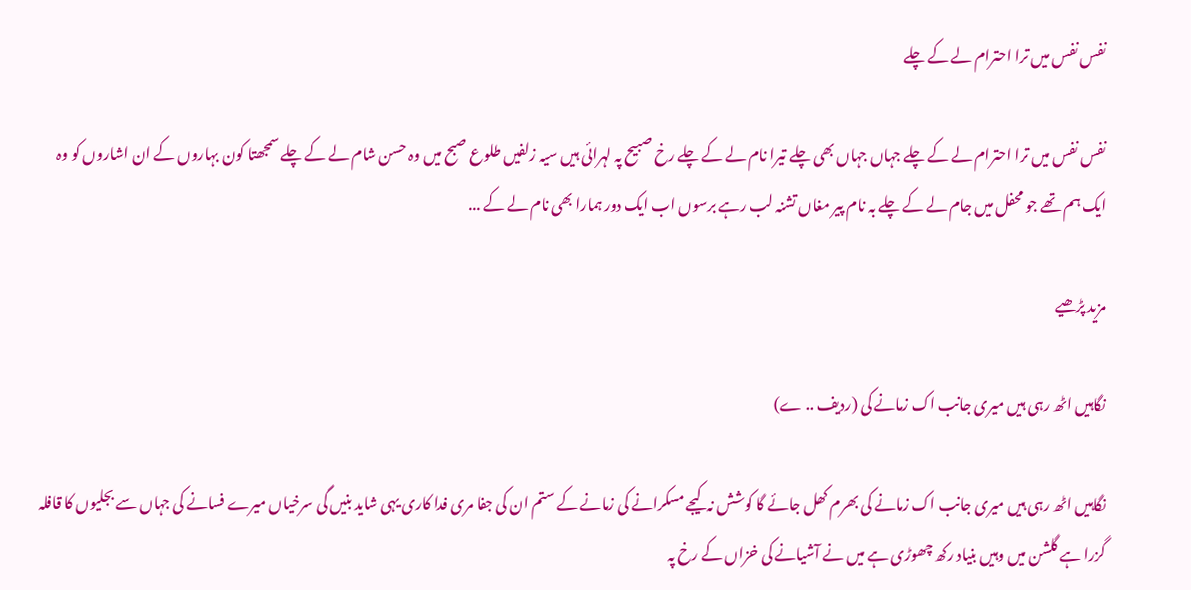نفس نفس میں ترا احترام لے کے چلے

نفس نفس میں ترا احترام لے کے چلے جہاں جہاں بھی چلے تیرا نام لے کے چلے رخ صبیح پہ لہرائی ہیں سیہ زلفیں طلوع صبح میں وہ حسن شام لے کے چلے سمجھتا کون بہاروں کے ان اشاروں کو وہ ایک ہم تھے جو محفل میں جام لے کے چلے بہ نام پیر مغاں تشنہ لب رہے برسوں اب ایک دور ہمارا بھی نام لے کے ...

مزید پڑھیے

نگاہیں اٹھ رہی ہیں میری جانب اک زمانے کی (ردیف .. ے)

نگاہیں اٹھ رہی ہیں میری جانب اک زمانے کی بھرم کھل جائے گا کوشش نہ کیجے مسکرانے کی زمانے کے ستم ان کی جفا مری فدا کاری یہی شاید بنیں گی سرخیاں میرے فسانے کی جہاں سے بجلیوں کا قافلہ گزرا ہے گلشن میں وہیں بنیاد رکھ چھوڑی ہے میں نے آشیانے کی خزاں کے رخ پہ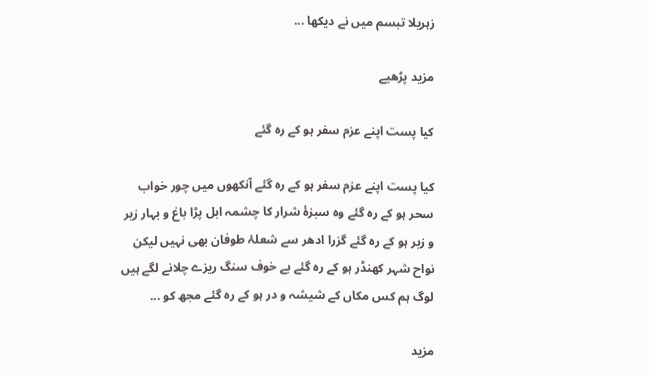زہریلا تبسم میں نے دیکھا ...

مزید پڑھیے

کیا پست اپنے عزم سفر ہو کے رہ گئے

کیا پست اپنے عزم سفر ہو کے رہ گئے آنکھوں میں چور خواب سحر ہو کے رہ گئے وہ سبزۂ شرار کا چشمہ ابل پڑا باغ و بہار زیر و زبر ہو کے رہ گئے گزرا ادھر سے شعلۂ طوفان بھی نہیں لیکن نواح شہر کھنڈر ہو کے رہ گئے بے خوف سنگ ریزے چلانے لگے ہیں لوگ ہم کس مکاں کے شیشہ و در ہو کے رہ گئے مجھ کو ...

مزید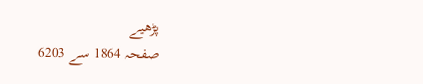پڑھیے
صفحہ 1864 سے 6203